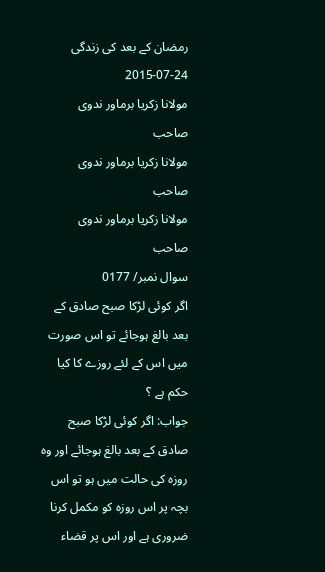رمضان كے بعد كی زندگی 24-07-2015
مولانا زكریا برماور ندوی صاحب
مولانا زكریا برماور ندوی صاحب
مولانا زكریا برماور ندوی صاحب
سوال نمبر/ 0177
اگر کوئی لڑکا صبح صادق کے بعد بالغ ہوجائے تو اس صورت میں اس کے لئے روزے کا کیا حکم ہے ؟
جواب: اگر کوئی لڑکا صبح صادق کے بعد بالغ ہوجائے اور وہ روزہ کی حالت میں ہو تو اس بچہ پر اس روزہ کو مکمل کرنا ضروری ہے اور اس پر قضاء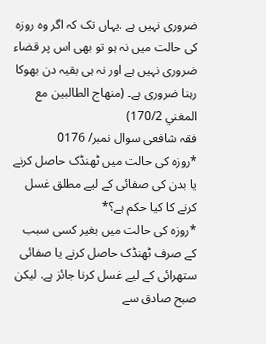ضروری نہیں ہے .یہاں تک کہ اگر وہ روزہ کی حالت میں نہ ہو تو بھی اس پر قضاء ضروری نہیں ہے اور نہ ہی بقیہ دن بھوکا رہنا ضروری ہے۔ (منهاج الطالبين مع المغني 170/2)
فقہ شافعی سوال نمبر/ 0176
*روزہ کی حالت میں ٹھنڈک حاصل کرنے یا بدن کی صفائی کے لیے مطلق غسل کرنے کا کیا حکم ہے؟*
*روزہ کی حالت میں بغیر کسی سبب کے صرف ٹھنڈک حاصل کرنے یا صفائی ستھرائی کے لیے غسل کرنا جائز ہے. لیکن صبح صادق سے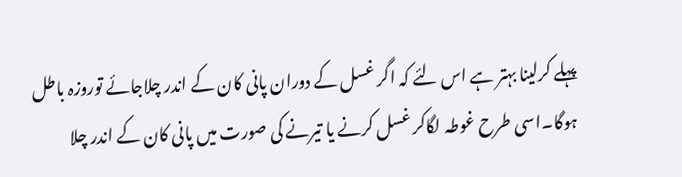پہلے کرلینا بہتر ہے اس لئے کہ اگر غسل کے دوران پانی کان کے اندر چلاجائے توروزہ باطل ہوگا۔اسی طرح غوطہ لگاکر غسل کرنے یا تیرنے کی صورت میں پانی کان کے اندر چلا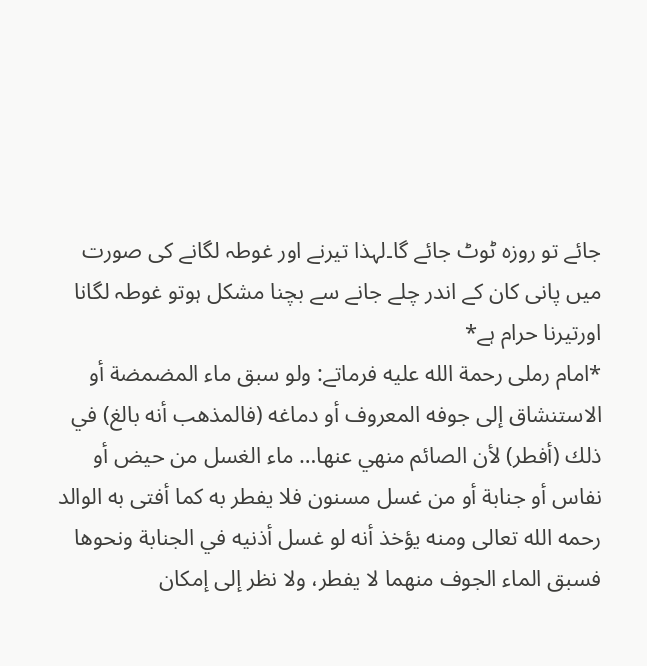جائے تو روزہ ٹوٹ جائے گا۔لہذا تیرنے اور غوطہ لگانے کی صورت میں پانی کان کے اندر چلے جانے سے بچنا مشکل ہوتو غوطہ لگانا اورتیرنا حرام ہے*
*امام رملی رحمة الله عليه فرماتے: ولو سبق ماء المضمضة أو الاستنشاق إلى جوفه المعروف أو دماغه (فالمذهب أنه بالغ) في ذلك (أفطر) لأن الصائم منهي عنها… ماء الغسل من حيض أو نفاس أو جنابة أو من غسل مسنون فلا يفطر به كما أفتى به الوالد رحمه الله تعالى ومنه يؤخذ أنه لو غسل أذنيه في الجنابة ونحوها فسبق الماء الجوف منهما لا يفطر، ولا نظر إلى إمكان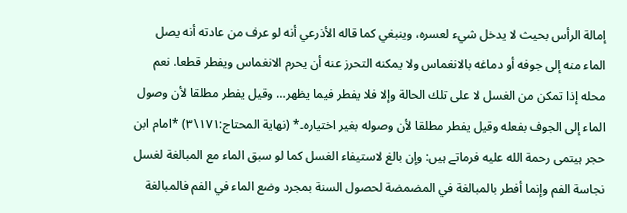إمالة الرأس بحيث لا يدخل شيء لعسره، وينبغي كما قاله الأذرعي أنه لو عرف من عادته أنه يصل الماء منه إلى جوفه أو دماغه بالانغماس ولا يمكنه التحرز عنه أن يحرم الانغماس ويفطر قطعا. نعم محله إذا تمكن من الغسل لا على تلك الحالة وإلا فلا يفطر فيما يظهر… وقيل يفطر مطلقا لأن وصول الماء إلى الجوف بفعله وقيل يفطر مطلقا لأن وصوله بغير اختياره۔* (نهاية المحتاج:١٧١\٣) *امام ابن حجر ہیتمی رحمة الله عليه فرماتے ہیں: وإن بالغ لاستيفاء الغسل كما لو سبق الماء مع المبالغة لغسل نجاسة الفم وإنما أفطر بالمبالغة في المضمضة لحصول السنة بمجرد وضع الماء في الفم فالمبالغة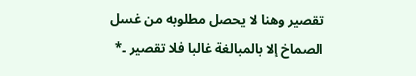تقصير وهنا لا يحصل مطلوبه من غسل الصماخ إلا بالمبالغة غالبا فلا تقصير ۔*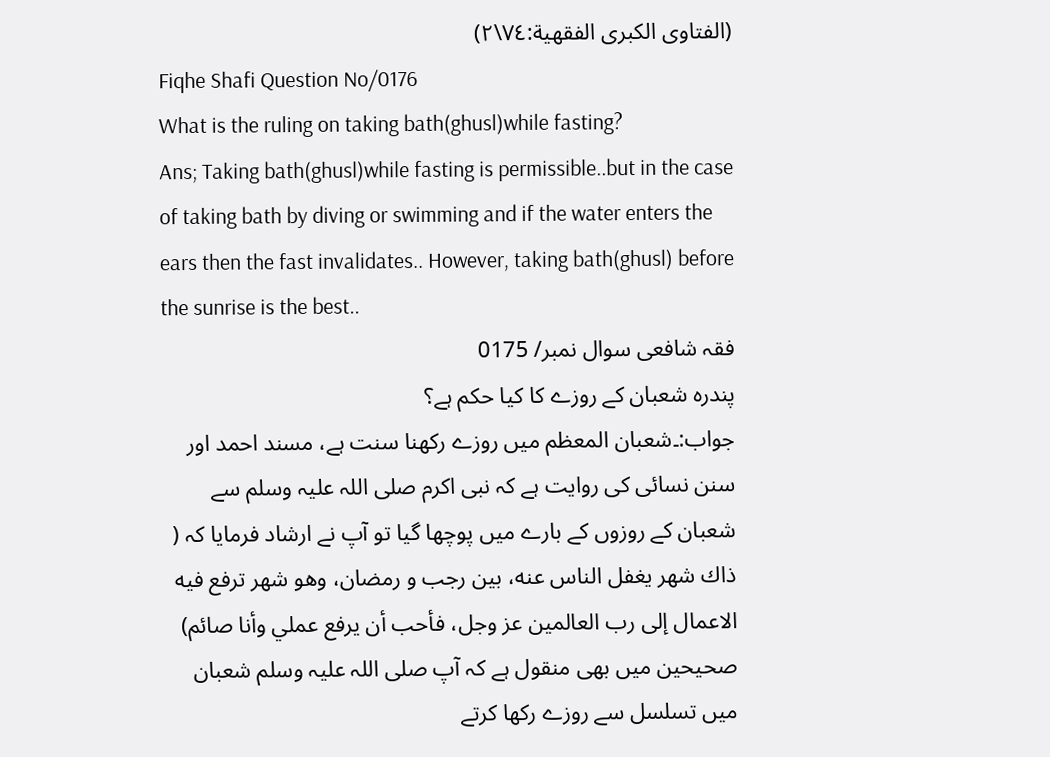(الفتاوى الكبرى الفقهية:٧٤\٢)
Fiqhe Shafi Question No/0176
What is the ruling on taking bath(ghusl)while fasting?
Ans; Taking bath(ghusl)while fasting is permissible..but in the case of taking bath by diving or swimming and if the water enters the ears then the fast invalidates.. However, taking bath(ghusl) before the sunrise is the best..
فقہ شافعی سوال نمبر/ 0175
پندرہ شعبان کے روزے کا کیا حکم ہے؟
جواب:۔شعبان المعظم میں روزے رکھنا سنت ہے، مسند احمد اور سنن نسائی کی روایت ہے کہ نبی اکرم صلی اللہ علیہ وسلم سے شعبان کے روزوں کے بارے میں پوچھا گیا تو آپ نے ارشاد فرمایا کہ ( ذاك شهر يغفل الناس عنه، بين رجب و رمضان، وهو شهر ترفع فيه الاعمال إلى رب العالمين عز وجل، فأحب أن يرفع عملي وأنا صائم) صحیحین میں بھی منقول ہے کہ آپ صلی اللہ علیہ وسلم شعبان میں تسلسل سے روزے رکھا کرتے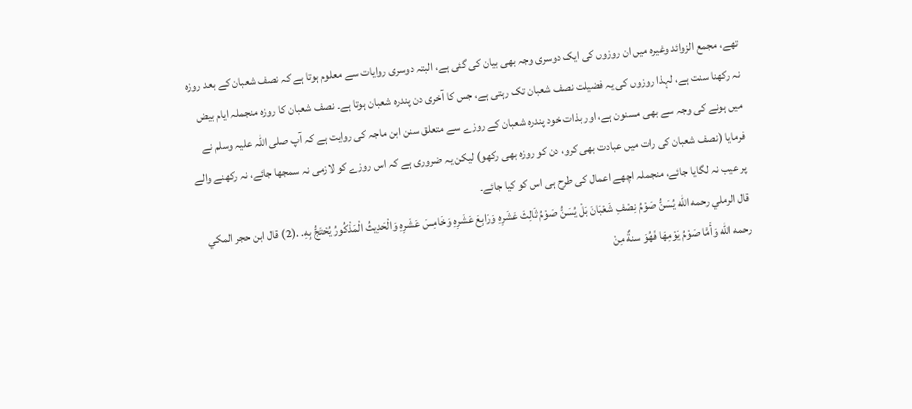تھے، مجمع الزوائد وغیرہ میں ان روزوں کی ایک دوسری وجہ بھی بیان کی گئی ہے، البتہ دوسری روایات سے معلوم ہوتا ہے کہ نصف شعبان کے بعد روزہ نہ رکھنا سنت ہے، لہذا روزوں کی یہ فضیلت نصف شعبان تک رہتی ہے، جس کا آخری دن پندرہ شعبان ہوتا ہے۔ نصف شعبان کا روزہ منجملہ ایام بیض میں ہونے کی وجہ سے بھی مسنون ہے، اور بذات خود پندرہ شعبان کے روزے سے متعلق سنن ابن ماجہ کی روایت ہے کہ آپ صلی اللہ علیہ وسلم نے فرمایا (نصف شعبان کی رات میں عبادت بھی کرو، دن کو روزہ بھی رکھو) لیکن یہ ضروری ہے کہ اس روزے کو لازمی نہ سمجھا جائے، نہ رکھنے والے پر عیب نہ لگایا جائے، منجملہ اچھے اعمال کی طرح ہی اس کو کیا جائے۔
قال الرملي رحمه الله يُسَنُّ صَوْمُ نِصْفِ شَعْبَانَ بَلْ يُسَنُّ صَوْمُ ثَالِثَ عَشَرِهِ وَرَابِعَ عَشَرِهِ وَخَامِسَ عَشَرِهِ وَالْحَدِيثُ الْمَذْكُورُ يُحْتَجُّ بِهِ. .(2) قال ابن حجر المكي رحمه الله وَأَمَّا صَوْمُ يَوْمِهَا فَهُوَ سنةٌ مِنْ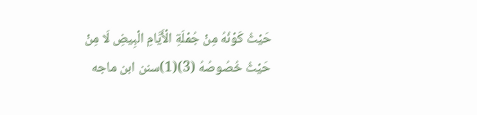حَيْثُ كَوْنُهُ مِنْ جُمْلَةِ الْأَيَّامِ الْبِيضِ لَا مِنْ حَيْثُ خُصُوصُهُ (3)(1)سنن ابن ماجه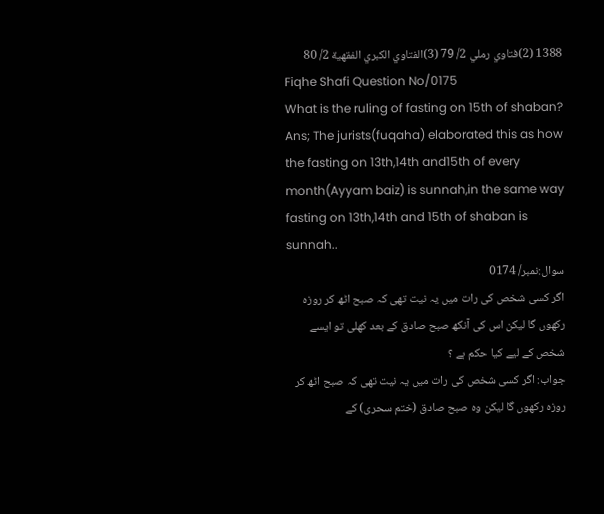1388 (2)فتاوي رملي 2/ 79 (3)الفتاوي الكبري الفقهية 2/ 80
Fiqhe Shafi Question No/0175
What is the ruling of fasting on 15th of shaban?
Ans; The jurists(fuqaha) elaborated this as how the fasting on 13th,14th and15th of every month(Ayyam baiz) is sunnah,in the same way fasting on 13th,14th and 15th of shaban is sunnah..
سوال:نمبر/ 0174
اگر کسی شخص کی رات میں یہ نیت تھی کہ صبح اٹھ کر روزہ رکھوں گا لیکن اس کی آنکھ صبح صادق کے بعد کھلی تو ایسے شخص کے لیے کیا حکم ہے ؟
جواب: اگر کسی شخص کی رات میں یہ نیت تھی کہ صبح اٹھ کر روزہ رکھوں گا لیکن وہ صبح صادق (ختم سحری) کے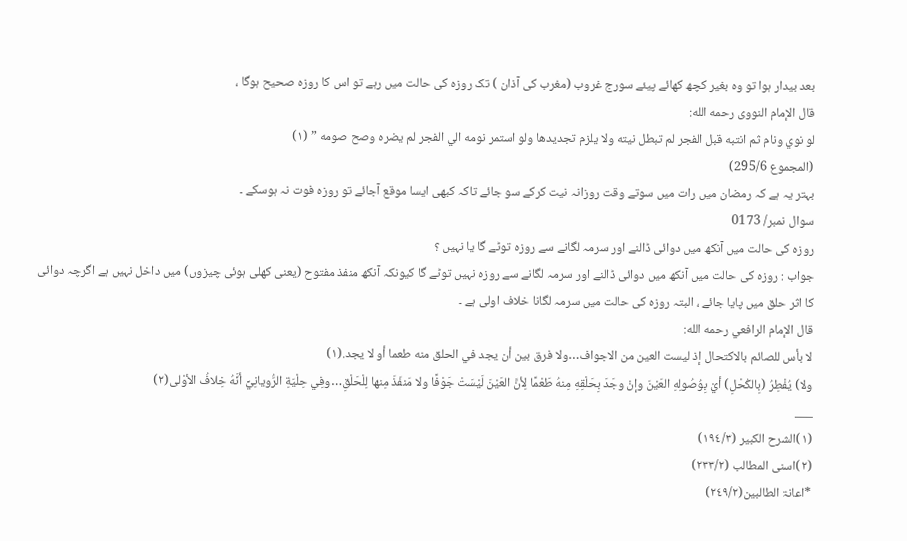بعد بیدار ہوا تو وہ بغیر کچھ کھائے پیئے سورج غروب (مغرب کی آذان ) تک روزہ کی حالت میں رہے تو اس کا روزہ صحیح ہوگا ،
قال الإمام النووی رحمه الله:
لو نوي ونام ثم انتبه قبل الفجر لم تبطل نيته ولا يلزم تجديدها ولو استمر نومه الي الفجر لم يضره وصح صومه ” (١)
(المجموع 295/6)
بہتر یہ ہے کہ رمضان میں رات میں سوتے وقت روزانہ نیت کرکے سو جائے تاکہ کبھی ایسا موقع آجائے تو روزہ فوت نہ ہوسکے ۔
سوال نمبر/ 0173
روزہ کی حالت میں آنکھ میں دوائی ڈالنے اور سرمہ لگانے سے روزہ توٹے گا یا نہیں ؟
جواب : روزہ کی حالت میں آنکھ میں دوائی ڈالنے اور سرمہ لگانے سے روزہ نہیں توٹے گا کیونکہ آنکھ منفذ مفتوح (یعنی کھلی ہوئی چیزوں) میں داخل نہیں ہے اگرچہ دوائی کا اثر حلق میں پایا جائے ، البتہ روزہ کی حالت میں سرمہ لگانا خلاف اولی ہے ۔
قال الإمام الرافعي رحمه الله:
لا بأس للصائم بالاكتحال إذ ليست العين من الاجواف…ولا فرق بين أن يجد في الحلق منه طعما أو لا يجد.(١)
ولا) يُفْطِرُ (بِالكُحْلِ) أيْ بِوُصُولِهِ العَيْنَ وإنْ وجَدَ بِحَلْقِهِ مِنهُ طَعْمًا لِأنَّ العَيْنَ لَيْسَتْ جَوْفًا ولا مَنفَذَ مِنها لِلْحَلْقِ…وفِي حِلْيَةِ الرُّويانِيِّ أنَّهُ خِلافُ الأوْلى(٢)
___
(١)الشرح الكبير (١٩٤/٣)
(٢)اسنى المطالب (٢٣٣/٢)
*اعانۃ الطالبین(٢٤٩/٢)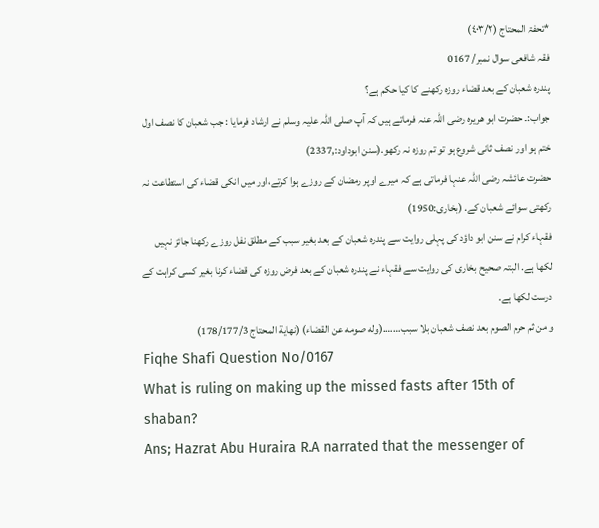*تحفۃ المحتاج (٤٠٣/٢)
فقہ شافعی سوال نمبر/ 0167
پندرہ شعبان کے بعد قضاء روزہ رکهنے کا کیا حکم ہے؟
جواب:۔ حضرت ابو ھریرہ رضی اللہ عنہ فرماتے ہیں کہ آپ صلی اللہ علیہ وسلم نے ارشاد فرمایا : جب شعبان کا نصف اول ختم ہو اور نصف ثانی شروع ہو تو تم روزہ نہ رکهو.(سنن ابوداود:,2337)
حضرت عائشہ رضی اللہ عنہا فرماتی ہے کہ میرے اوپر رمضان کے روزے ہوا کرتے،اور میں انکی قضاء کی استطاعت نہ رکھتی سوائے شعبان کے. (بخاری:1950)
فقہاء کرام نے سنن ابو داؤد کی پہلی روایت سے پندرہ شعبان کے بعد بغیر سبب کے مطلق نفل روزے رکھنا جائز نہیں لکھا ہے. البتہ صحیح بخاری کی روایت سے فقہاء نے پندرہ شعبان کے بعد فرض روزہ کی قضاء کرنا بغیر کسی کراہت کے درست لکھا ہے.
و من ثم حرم الصوم بعد نصف شعبان بلا سبب…….(وله صومه عن القضاء) (نهاية المحتاج 178/177/3)
Fiqhe Shafi Question No/0167
What is ruling on making up the missed fasts after 15th of shaban?
Ans; Hazrat Abu Huraira R.A narrated that the messenger of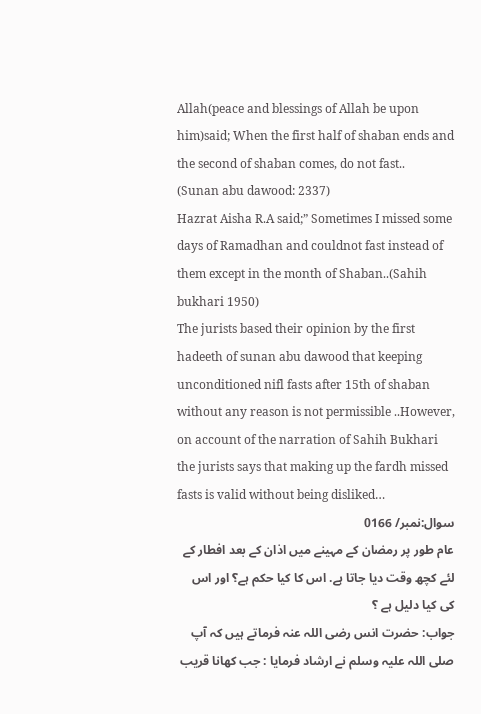Allah(peace and blessings of Allah be upon him)said; When the first half of shaban ends and the second of shaban comes, do not fast..
(Sunan abu dawood: 2337)
Hazrat Aisha R.A said;” Sometimes I missed some days of Ramadhan and couldnot fast instead of them except in the month of Shaban..(Sahih bukhari 1950)
The jurists based their opinion by the first hadeeth of sunan abu dawood that keeping unconditioned nifl fasts after 15th of shaban without any reason is not permissible ..However, on account of the narration of Sahih Bukhari the jurists says that making up the fardh missed fasts is valid without being disliked…
سوال:نمبر/ 0166
عام طور پر رمضان کے مہینے میں اذان کے بعد افطار کے لئے کچھ وقت دیا جاتا ہے. اس کا کیا حکم ہے؟ اور اس کی کیا دلیل ہے ؟
جواب: حضرت انس رضی اللہ عنہ فرماتے ہیں کہ آپ صلی اللہ علیہ وسلم نے ارشاد فرمایا : جب کهانا قریب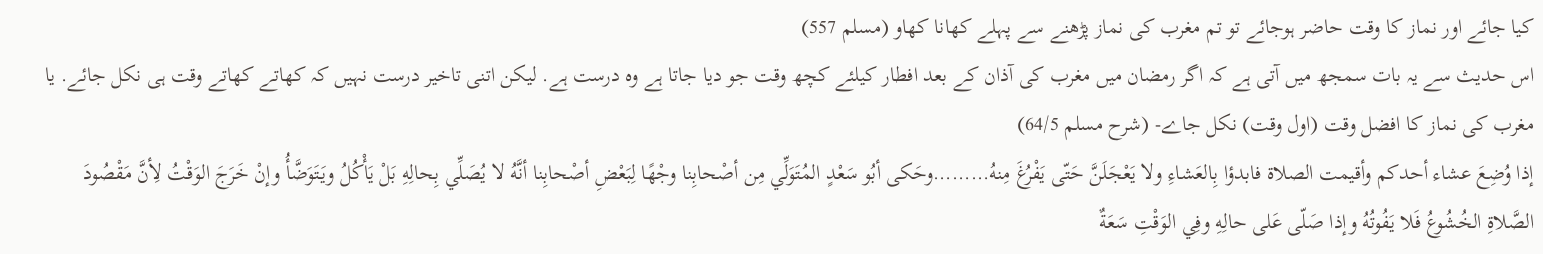کیا جائے اور نماز کا وقت حاضر ہوجائے تو تم مغرب کی نماز پڑھنے سے پہلے کهانا کهاو (مسلم 557)
اس حدیث سے یہ بات سمجھ میں آتی ہے کہ اگر رمضان میں مغرب کی آذان کے بعد افطار کیلئے کچھ وقت جو دیا جاتا ہے وہ درست ہے. لیکن اتنی تاخیر درست نہیں کہ کهاتے کهاتے وقت ہی نکل جائے. یا مغرب کی نماز کا افضل وقت (اول وقت) نکل جاے- (شرح مسلم 64/5)
إذا وُضِعَ عشاء أحدكم وأقيمت الصلاة فابدؤا بِالعَشاءِ ولا يَعْجَلَنَّ حَتّى يَفْرُغَ مِنهُ………وحَكى أبُو سَعْدٍ المُتَوَلِّي مِن أصْحابِنا وجْهًا لِبَعْضِ أصْحابِنا أنَّهُ لا يُصَلِّي بِحالِهِ بَلْ يَأْكُلُ ويَتَوَضَّأُ وإنْ خَرَجَ الوَقْتُ لِأنَّ مَقْصُودَ الصَّلاةِ الخُشُوعُ فَلا يَفُوتُهُ وإذا صَلّى عَلى حالِهِ وفِي الوَقْتِ سَعَةٌ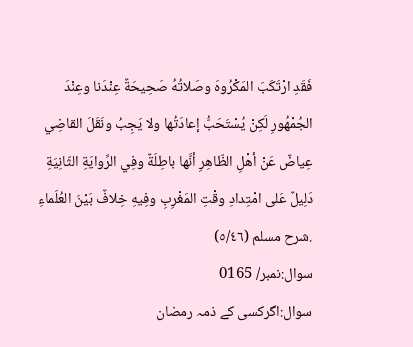فَقَدِ ارْتَكَبَ المَكْرُوهَ وصَلاتُهُ صَحِيحَةٌ عِنْدَنا وعِنْدَ الجُمْهُورِ لَكِنْ يُسْتَحَبُّ إعادَتُها ولا يَجِبُ ونَقَلَ القاضِي عِياضٌ عَنْ أهْلِ الظّاهِرِ أنَّها باطِلَةٌ وفِي الرِّوايَةِ الثّانِيَةِ دَلِيلٌ عَلى امْتِدادِ وقْتِ المَغْرِبِ وفِيهِ خِلافٌ بَيْنَ العُلَماءِ .شرح مسلم (٥/٤٦)
سوال:نمبر/ 0165
سوال:اگرکسی کے ذمہ رمضان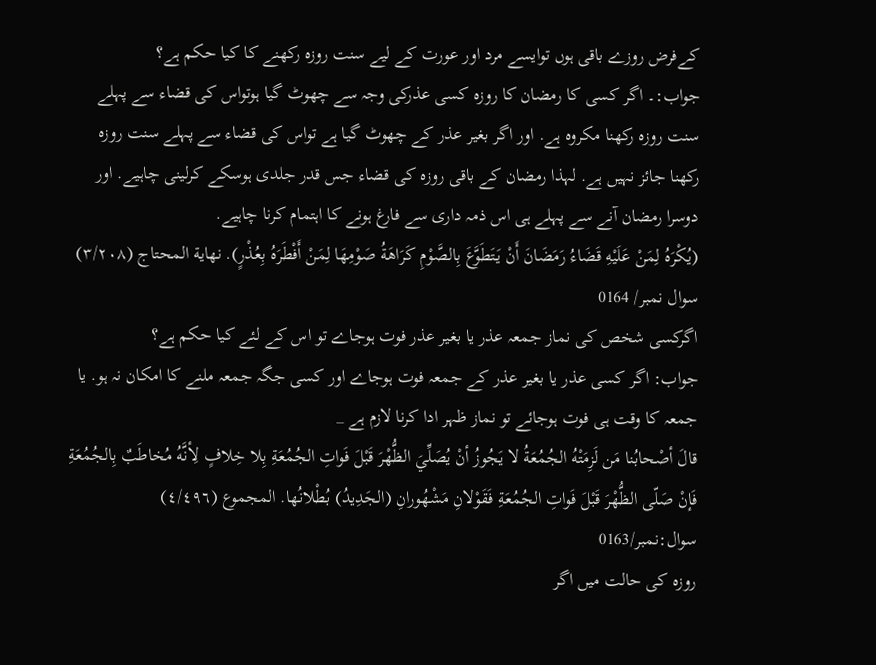کےفرض روزے باقی ہوں توایسے مرد اور عورت کے لیے سنت روزہ رکھنے کا کیا حکم ہے؟
جواب:۔ اگر کسی کا رمضان کا روزہ کسی عذرکی وجہ سے چھوٹ گیا ہوتواس کی قضاء سے پہلے سنت روزہ رکھنا مکروہ ہے. اور اگر بغیر عذر کے چھوٹ گیا ہے تواس کی قضاء سے پہلے سنت روزہ رکھنا جائز نہیں ہے. لہذا رمضان کے باقی روزہ کی قضاء جس قدر جلدی ہوسکے کرلینی چاہیے. اور دوسرا رمضان آنے سے پہلے ہی اس ذمہ داری سے فارغ ہونے کا اہتمام کرنا چاہیے.
(يُكْرَهُ لِمَنْ عَلَيْهِ قَضَاءُ رَمَضَانَ أَنْ يَتَطَوَّعَ بِالصَّوْمِ كَرَاهَةُ صَوْمِهَا لِمَنْ أَفْطَرَهُ بِعُذْرٍ). نهاية المحتاج (٣/٢٠٨)
سوال نمبر/ 0164
اگرکسی شخص کی نماز جمعہ عذر یا بغیر عذر فوت ہوجاے تو اس کے لئے کیا حکم ہے؟
جواب: اگر کسی عذر یا بغیر عذر کے جمعہ فوت ہوجاے اور کسی جگہ جمعہ ملنے کا امکان نہ ہو. یا جمعہ کا وقت ہی فوت ہوجائے تو نماز ظہر ادا کرنا لازم ہے _
قالَ أصْحابُنا مَن لَزِمَتْهُ الجُمُعَةُ لا يَجُوزُ أنْ يُصَلِّيَ الظُّهْرَ قَبْلَ فَواتِ الجُمُعَةِ بِلا خِلافٍ لِأنَّهُ مُخاطَبٌ بِالجُمُعَةِ فَإنْ صَلّى الظُّهْرَ قَبْلَ فَواتِ الجُمُعَةِ فَقَوْلانِ مَشْهُورانِ (الجَدِيدُ) بُطْلانُها. المجموع (٤/٤٩٦)
سوال:نمبر/0163
روزہ کی حالت میں اگر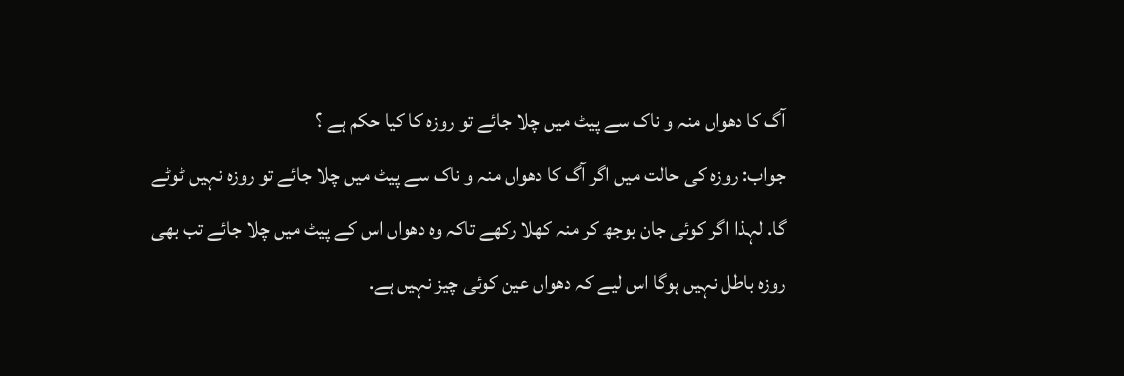آگ کا دهواں منہ و ناک سے پیٹ میں چلا جائے تو روزه کا کیا حکم ہے ؟
جواب: روزہ کی حالت میں اگر آگ کا دهواں منہ و ناک سے پیٹ میں چلا جائے تو روزہ نہیں ٹوٹے گا. لہذا اگر کوئی جان بوجھ کر منہ کھلا رکھے تاکہ وہ دهواں اس کے پیٹ میں چلا جائے تب بهی روزہ باطل نہیں ہوگا اس لیے کہ دهواں عین کوئی چیز نہیں ہے.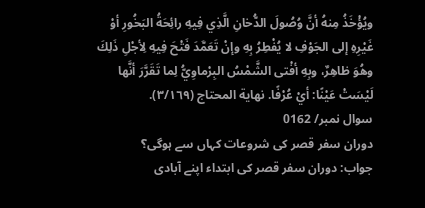ويُؤْخَذُ مِنهُ أنَّ وُصُولَ الدُّخانِ الَّذِي فِيهِ رائِحَةُ البَخُورِ أوْ غَيْرِهِ إلى الجَوْفِ لا يُفْطِرُ بِهِ وإنْ تَعَمَّدَ فَتْحَ فِيهِ لِأجْلِ ذَلِكَ وهُوَ ظاهِرٌ، وبِهِ أفْتى الشَّمْسُ البِرْماوِيُّ لِما تَقَرَّرَ أنَّها لَيْسَتْ عَيْنًا: أيْ عُرْفًا. نهاية المحتاج (٣/١٦٩).
سوال نمبر/ 0162
دوران سفر قصر کی شروعات کہاں سے ہوگی؟
جواب: دوران سفر قصر کی ابتداء اپنے آبادی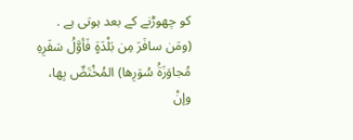کو چھوڑنے کے بعد ہوتی ہے .
(ومَن سافَرَ مِن بَلْدَةٍ فَأوَّلُ سَفَرِهِ مُجاوَزَةُ سُوَرِها) المُخْتَصِّ بِها، وإنْ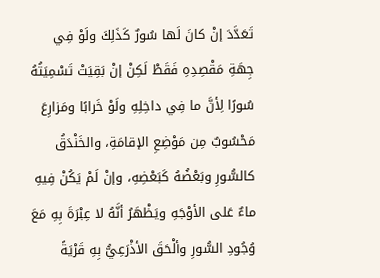تَعَدَّدَ إنْ كانَ لَها سُورٌ كَذَلِكَ ولَوْ فِي جِهَةِ مَقْصِدِهِ فَقَطْ لَكِنْ إنْ بَقِيَتْ تَسْمِيَتُهُ سُورًا لِأنَّ ما فِي داخِلِهِ ولَوْ خَرابًا ومَزارِعَ مَحْسُوبٌ مِن مَوْضِعِ الإقامَةِ، والخَنْدَقُ كالسُّورِ وبَعْضُهُ كَبَعْضِهِ، وإنْ لَمْ يَكُنْ فِيهِ ماءٌ عَلى الأوْجَهِ ويَظْهَرُ أنَّهُ لا عِبْرَةَ بِهِ مَعَ وُجُودِ السُّورِ وألْحَقَ الأذْرَعِيُّ بِهِ قَرْيَةً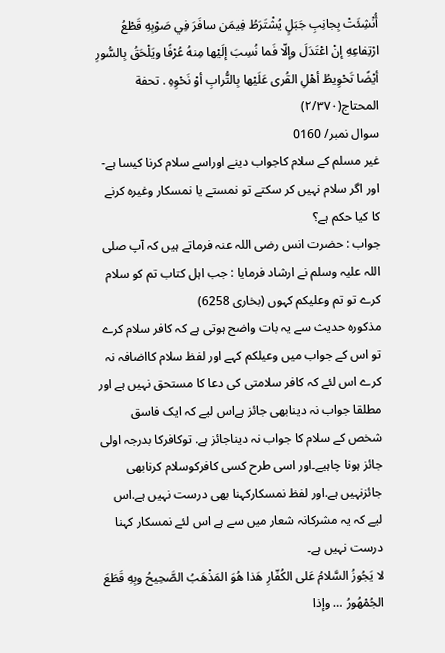أُنْشِئَتْ بِجانِبِ جَبَلٍ يُشْتَرَطُ فِيمَن سافَرَ فِي صَوْبِهِ قَطْعُ ارْتِفاعِهِ إنْ اعْتَدَلَ وإلّا فَما نُسِبَ إلَيْها مِنهُ عُرْفًا ويَلْحَقُ بِالسُّورِ أيْضًا تَحْوِيطُ أهْلِ القُرى عَلَيْها بِالتُّرابِ أوْ نَحْوِهِ . تحفة المحتاج(٢/٣٧٠)
سوال نمبر/ 0160
غير مسلم كے سلام کاجواب دینے اوراسے سلام كرنا كيسا ہے- اور اگر سلام نہیں كر سكتے تو نمستے يا نمسكار وغيره كرنے کا کیا حكم ہے؟
جواب : حضرت انس رضی اللہ عنہ فرماتے ہیں کہ آپ صلی اللہ علیہ وسلم نے ارشاد فرمایا : جب اہل کتاب تم کو سلام کرے تو تم وعلیکم کہوں (بخاری 6258)
مذکورہ حدیث سے یہ بات واضح ہوتی ہے کہ کافر سلام کرے تو اس کے جواب میں وعیلکم کہے اور لفظ سلام کااضافہ نہ کرے اس لئے کہ کافر سلامتی کی دعا کا مستحق نہیں ہے اور مطلقا جواب نہ دینابھی جائز ہےاس لیے کہ ایک فاسق شخص کے سلام کا جواب نہ دیناجائز ہے. توکافرکا بدرجہ اولی جائز ہونا چاہیے۔اور اسی طرح کسی کافرکوسلام کرنابھی جائزنہیں ہے.اور لفظ نمسکارکہنا بھی درست نہیں ہے.اس لیے کہ یہ مشرکانہ شعار میں سے ہے اس لئے نمسكار کہنا درست نہیں ہے۔
لا يَجُوزُ السَّلامُ عَلى الكُفّارِ هَذا هُوَ المَذْهَبُ الصَّحِيحُ وبِهِ قَطَعَ الجُمْهُورُ … وإذا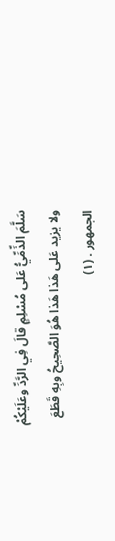سَلَّمَ الذِّمِّيُّ عَلى مُسْلِمٍ قالَ فِي الرَّدِّ وعَلَيْكُمْ ولا يزيد عَلى هَذا هَذا هُوَ الصَّحِيحُ وبِهِ قَطَعَ الجمهور . (١)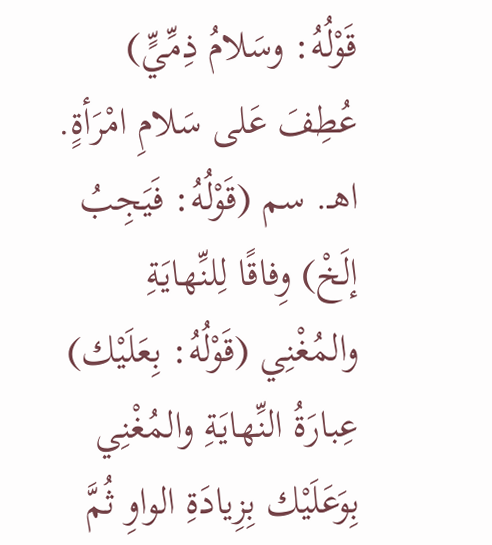قَوْلُهُ: وسَلامُ ذِمِّيٍّ) عُطِفَ عَلى سَلامِ امْرَأةٍ. اهـ. سم (قَوْلُهُ: فَيَجِبُ إلَخْ) وِفاقًا لِلنِّهايَةِ والمُغْنِي (قَوْلُهُ: بِعَلَيْك) عِبارَةُ النِّهايَةِ والمُغْنِي بِوَعَلَيْك بِزِيادَةِ الواوِ ثُمَّ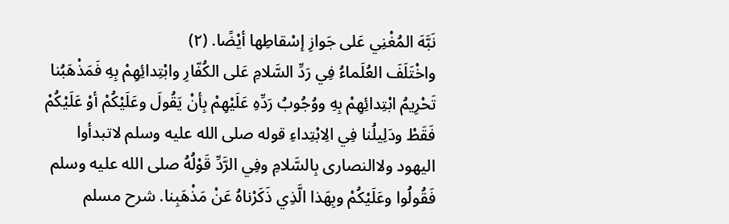نَبَّهَ المُغْنِي عَلى جَوازِ إسْقاطِها أيْضًا. (٢)
واخْتَلَفَ العُلَماءُ فِي رَدِّ السَّلامِ عَلى الكُفّارِ وابْتِدائِهِمْ بِهِ فَمَذْهَبُنا تَحْرِيمُ ابْتِدائِهِمْ بِهِ ووُجُوبُ رَدِّهِ عَلَيْهِمْ بِأنْ يَقُولَ وعَلَيْكُمْ أوْ عَلَيْكُمْ فَقَطْ ودَلِيلُنا فِي الِابْتِداءِ قوله صلى الله عليه وسلم لاتبدأوا اليهود ولاالنصارى بِالسَّلامِ وفِي الرَّدِّ قَوْلُهُ صلى الله عليه وسلم فَقُولُوا وعَلَيْكُمْ وبِهَذا الَّذِي ذَكَرْناهُ عَنْ مَذْهَبِنا. شرح مسلم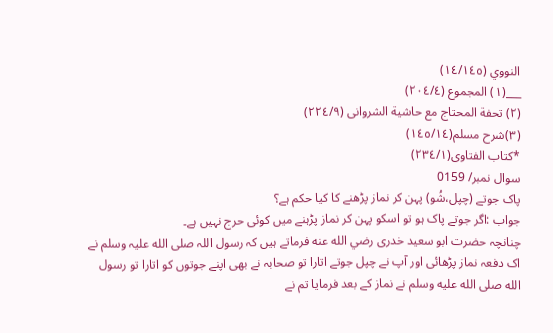النووي (١٤/١٤٥)
___(١) المجموع (٢٠٤/٤)
(٢) تحفة المحتاج مع حاشية الشروانى (٢٢٤/٩)
(٣)شرح مسلم(١٤٥/١٤)
*كتاب الفتاوى(٢٣٤/١)
سوال نمبر/ 0159
پاک جوتے (چپل،شُو) پہن کر نماز پڑھنے کا کیا حکم ہے؟
جواب :اگر جوتے پاک ہو تو اسکو پہن کر نماز پڑہنے میں کوئی حرج نہیں ہے۔
چنانچہ حضرت ابو سعید خدری رضي الله عنه فرماتے ہیں کہ رسول اللہ صلی الله علیہ وسلم نے اک دفعہ نماز پڑھائی اور آپ نے چپل جوتے اتارا تو صحابہ نے بھی اپنے جوتوں کو اتارا تو رسول الله صلى الله عليه وسلم نے نماز کے بعد فرمایا تم نے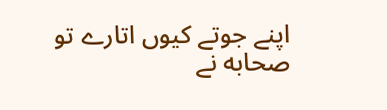اپنے جوتے کیوں اتارے تو صحابه نے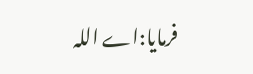فرمایا:اے اللہ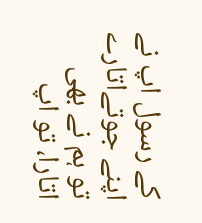کے رسول اپ نے اپنے جوتےاتارے تو ہم نے بھی اتارا، تو اپ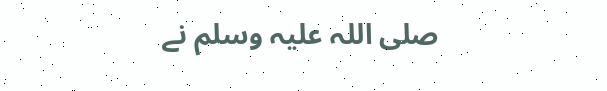صلی اللہ علیہ وسلم نے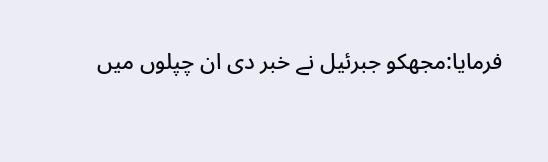فرمایا:مجھکو جبرئیل نے خبر دی ان چپلوں میں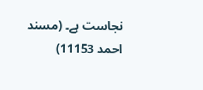نجاست ہے۔ (مسند احمد 11153)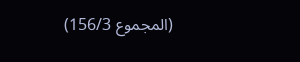(المجموع 156/3)